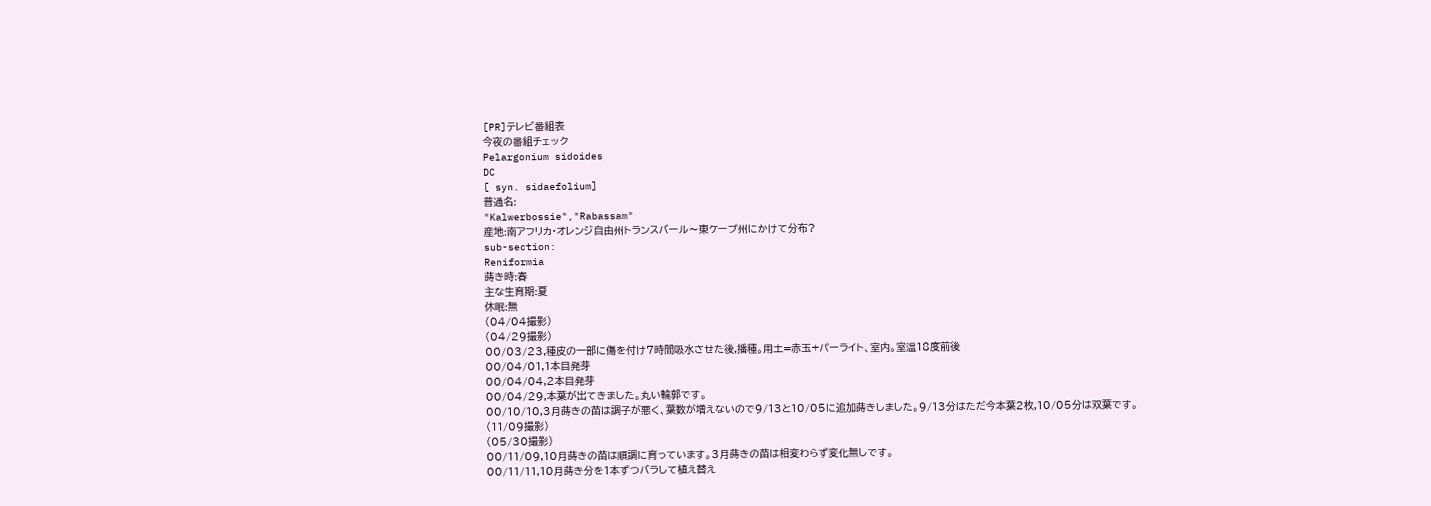[PR]テレビ番組表
今夜の番組チェック
Pelargonium sidoides
DC
[ syn. sidaefolium]
普通名:
"Kalwerbossie","Rabassam"
産地:南アフリカ・オレンジ自由州トランスバール〜東ケープ州にかけて分布?
sub-section:
Reniformia
蒔き時:春
主な生育期:夏
休眠:無
(04/04撮影)
(04/29撮影)
00/03/23,種皮の一部に傷を付け7時間吸水させた後,播種。用土=赤玉+パーライト、室内。室温18度前後
00/04/01,1本目発芽
00/04/04,2本目発芽
00/04/29,本葉が出てきました。丸い輪郭です。
00/10/10,3月蒔きの苗は調子が悪く、葉数が増えないので9/13と10/05に追加蒔きしました。9/13分はただ今本葉2枚,10/05分は双葉です。
(11/09撮影)
(05/30撮影)
00/11/09,10月蒔きの苗は順調に育っています。3月蒔きの苗は相変わらず変化無しです。
00/11/11,10月蒔き分を1本ずつバラして植え替え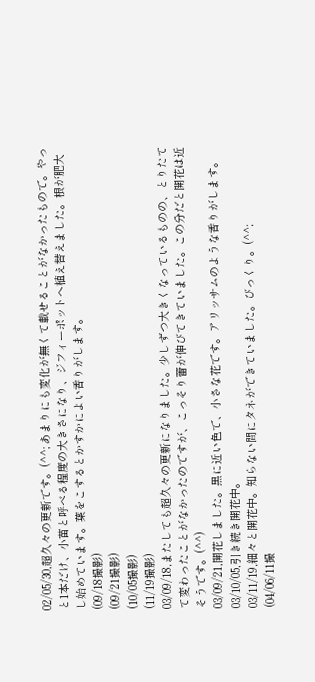02/05/30,超久々の更新です。(^^; あまりにも変化が無くて載せることがなかったもので。やっと1本だけ、小苗と呼べる程度の大きさになり、ジフィーポットへ植え替えました。根が肥大し始めています。葉をこするとかすかによい香りがします。
(09/18撮影)
(09/21撮影)
(10/05撮影)
(11/19撮影)
03/09/18,またしても超久々の更新になりました。少しずつ大きくなっているものの、とりたてて変わったことがなかったのですが、こっそり蕾が伸びてきていました。この分だと開花は近そうです。(^^)
03/09/21,開花しました。黒に近い色で、小さな花です。アリッサムのような香りがします。
03/10/05,引き続き開花中。
03/11/19,細々と開花中。知らない間にタネができていました。びっくり。(^^;
(04/06/11撮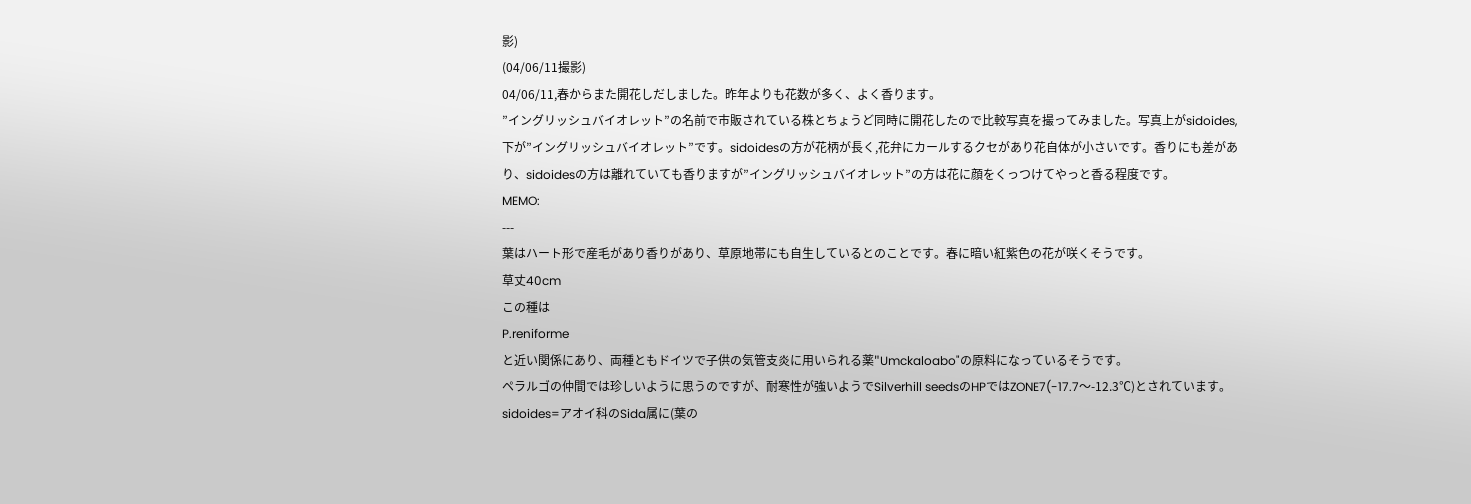影)
(04/06/11撮影)
04/06/11,春からまた開花しだしました。昨年よりも花数が多く、よく香ります。
”イングリッシュバイオレット”の名前で市販されている株とちょうど同時に開花したので比較写真を撮ってみました。写真上がsidoides,下が”イングリッシュバイオレット”です。sidoidesの方が花柄が長く,花弁にカールするクセがあり花自体が小さいです。香りにも差があり、sidoidesの方は離れていても香りますが”イングリッシュバイオレット”の方は花に顔をくっつけてやっと香る程度です。
MEMO:
---
葉はハート形で産毛があり香りがあり、草原地帯にも自生しているとのことです。春に暗い紅紫色の花が咲くそうです。
草丈40cm
この種は
P.reniforme
と近い関係にあり、両種ともドイツで子供の気管支炎に用いられる薬"Umckaloabo"の原料になっているそうです。
ペラルゴの仲間では珍しいように思うのですが、耐寒性が強いようでSilverhill seedsのHPではZONE7(-17.7〜-12.3℃)とされています。
sidoides=アオイ科のSida属に(葉の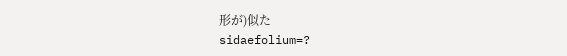形が)似た
sidaefolium=?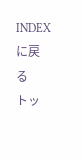INDEXに戻る
トッ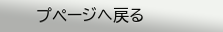プページへ戻る